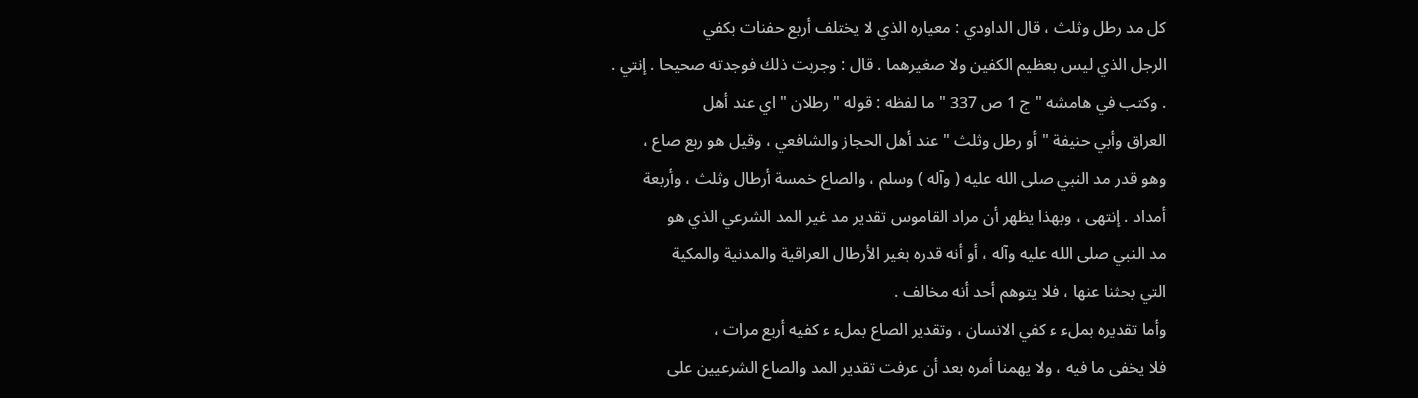كل مد رطل وثلث ، قال الداودي : معياره الذي لا يختلف أربع حفنات بكفي
الرجل الذي ليس بعظيم الكفين ولا صغيرهما . قال : وجربت ذلك فوجدته صحيحا . إنتي .
. وكتب في هامشه " ج 1 ص 337 " ما لفظه : قوله " رطلان " اي عند أهل
العراق وأبي حنيفة " أو رطل وثلث " عند أهل الحجاز والشافعي ، وقيل هو ربع صاع ،
وهو قدر مد النبي صلى الله عليه ( وآله ) وسلم ، والصاع خمسة أرطال وثلث ، وأربعة
أمداد . إنتهى ، وبهذا يظهر أن مراد القاموس تقدير مد غير المد الشرعي الذي هو
مد النبي صلى الله عليه وآله ، أو أنه قدره بغير الأرطال العراقية والمدنية والمكية
التي بحثنا عنها ، فلا يتوهم أحد أنه مخالف .
وأما تقديره بملء ء كفي الانسان ، وتقدير الصاع بملء ء كفيه أربع مرات ،
فلا يخفى ما فيه ، ولا يهمنا أمره بعد أن عرفت تقدير المد والصاع الشرعيين على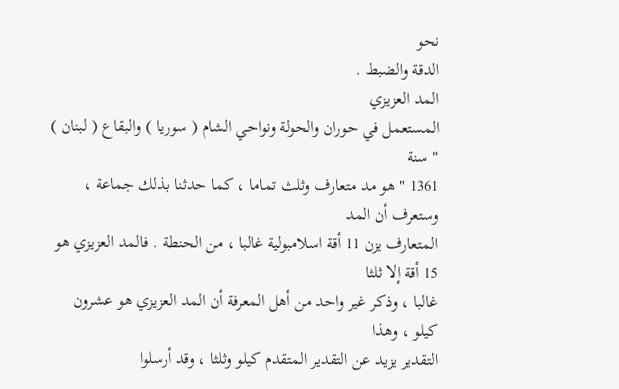نحو
الدقة والضبط .
المد العزيزي
المستعمل في حوران والحولة ونواحي الشام ( سوريا ) والبقاع ( لبنان ) " سنة
1361 " هو مد متعارف وثلث تماما ، كما حدثنا بذلك جماعة ، وستعرف أن المد
المتعارف يزن 11 أقة اسلامبولية غالبا ، من الحنطة . فالمد العزيزي هو 15 أقة إلا ثلثا
غالبا ، وذكر غير واحد من أهل المعرفة أن المد العزيزي هو عشرون كيلو ، وهذا
التقدير يزيد عن التقدير المتقدم كيلو وثلثا ، وقد أرسلوا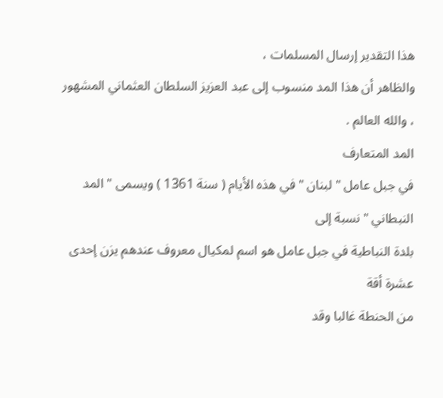هذا التقدير إرسال المسلمات ،
والظاهر أن هذا المد منسوب إلى عبد العزيز السلطان العثماني المشهور ، والله العالم .
المد المتعارف
في جبل عامل " لبنان " في هذه الأيام ( سنة 1361 ) ويسمى " المد النبطاني " نسبة إلى
بلدة النباطية في جبل عامل هو اسم لمكيال معروف عندهم يزن إحدى عشرة أقة
من الحنطة غالبا وقد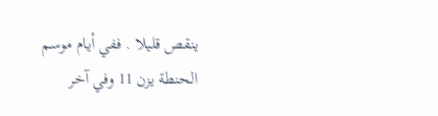ينقص قليلا . ففي أيام موسم الحنطة يزن 11 وفي آخر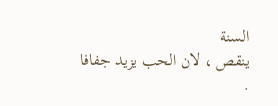السنة
ينقص ، لان الحب يزيد جفافا .